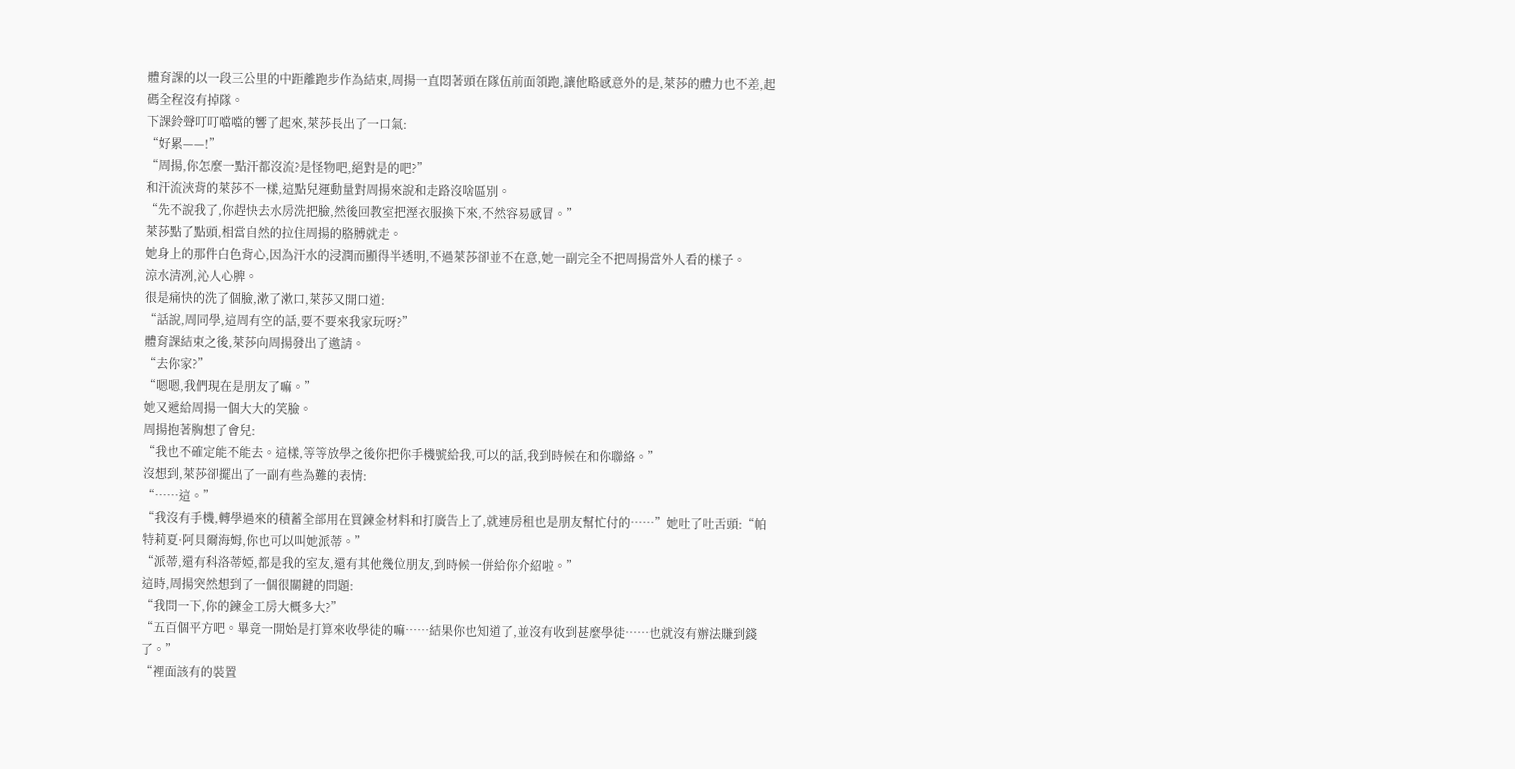體育課的以一段三公里的中距離跑步作為結束,周揚一直悶著頭在隊伍前面領跑,讓他略感意外的是,萊莎的體力也不差,起碼全程沒有掉隊。
下課鈴聲叮叮噹噹的響了起來,萊莎長出了一口氣:
“好累——!”
“周揚,你怎麼一點汗都沒流?是怪物吧,絕對是的吧?”
和汗流浹背的萊莎不一樣,這點兒運動量對周揚來說和走路沒啥區別。
“先不說我了,你趕快去水房洗把臉,然後回教室把溼衣服換下來,不然容易感冒。”
萊莎點了點頭,相當自然的拉住周揚的胳膊就走。
她身上的那件白色背心,因為汗水的浸潤而顯得半透明,不過萊莎卻並不在意,她一副完全不把周揚當外人看的樣子。
涼水清冽,沁人心脾。
很是痛快的洗了個臉,漱了漱口,萊莎又開口道:
“話說,周同學,這周有空的話,要不要來我家玩呀?”
體育課結束之後,萊莎向周揚發出了邀請。
“去你家?”
“嗯嗯,我們現在是朋友了嘛。”
她又遞給周揚一個大大的笑臉。
周揚抱著胸想了會兒:
“我也不確定能不能去。這樣,等等放學之後你把你手機號給我,可以的話,我到時候在和你聯絡。”
沒想到,萊莎卻擺出了一副有些為難的表情:
“……這。”
“我沒有手機,轉學過來的積蓄全部用在買鍊金材料和打廣告上了,就連房租也是朋友幫忙付的……”她吐了吐舌頭:“帕特莉夏·阿貝爾海姆,你也可以叫她派蒂。”
“派蒂,還有科洛蒂婭,都是我的室友,還有其他幾位朋友,到時候一併給你介紹啦。”
這時,周揚突然想到了一個很關鍵的問題:
“我問一下,你的鍊金工房大概多大?”
“五百個平方吧。畢竟一開始是打算來收學徒的嘛……結果你也知道了,並沒有收到甚麼學徒……也就沒有辦法賺到錢了。”
“裡面該有的裝置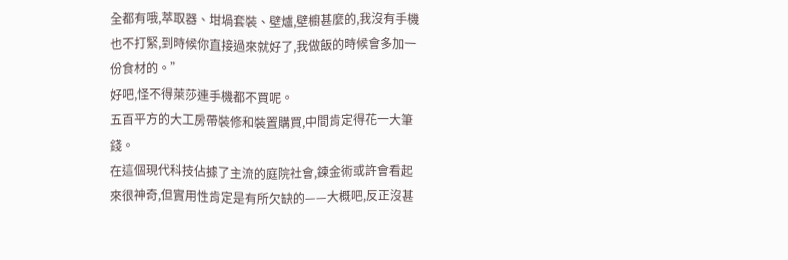全都有哦,萃取器、坩堝套裝、壁爐,壁櫥甚麼的,我沒有手機也不打緊,到時候你直接過來就好了,我做飯的時候會多加一份食材的。”
好吧,怪不得萊莎連手機都不買呢。
五百平方的大工房帶裝修和裝置購買,中間肯定得花一大筆錢。
在這個現代科技佔據了主流的庭院社會,鍊金術或許會看起來很神奇,但實用性肯定是有所欠缺的——大概吧,反正沒甚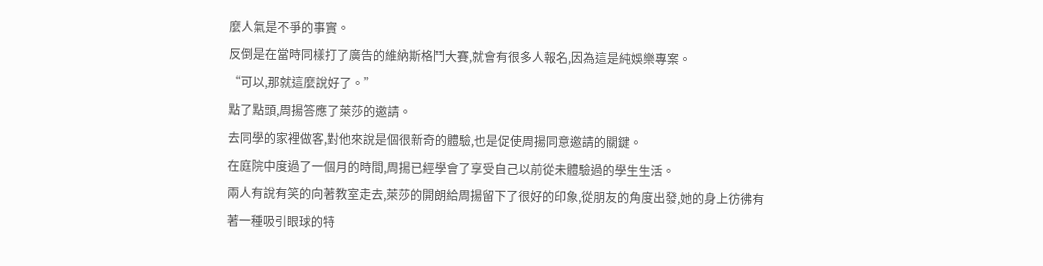麼人氣是不爭的事實。
反倒是在當時同樣打了廣告的維納斯格鬥大賽,就會有很多人報名,因為這是純娛樂專案。
“可以,那就這麼說好了。”
點了點頭,周揚答應了萊莎的邀請。
去同學的家裡做客,對他來說是個很新奇的體驗,也是促使周揚同意邀請的關鍵。
在庭院中度過了一個月的時間,周揚已經學會了享受自己以前從未體驗過的學生生活。
兩人有說有笑的向著教室走去,萊莎的開朗給周揚留下了很好的印象,從朋友的角度出發,她的身上彷彿有著一種吸引眼球的特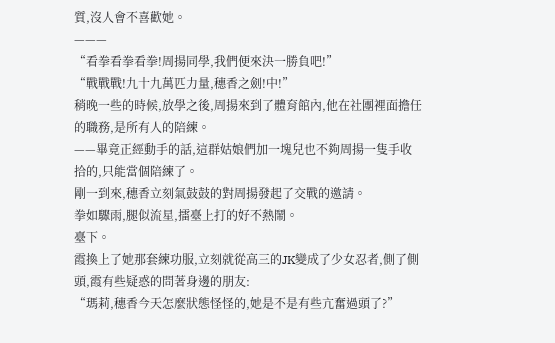質,沒人會不喜歡她。
———
“看拳看拳看拳!周揚同學,我們便來決一勝負吧!”
“戰戰戰!九十九萬匹力量,穗香之劍!中!”
稍晚一些的時候,放學之後,周揚來到了體育館內,他在社團裡面擔任的職務,是所有人的陪練。
——畢竟正經動手的話,這群姑娘們加一塊兒也不夠周揚一隻手收拾的,只能當個陪練了。
剛一到來,穗香立刻氣鼓鼓的對周揚發起了交戰的邀請。
拳如驟雨,腿似流星,擂臺上打的好不熱鬧。
臺下。
霞換上了她那套練功服,立刻就從高三的JK變成了少女忍者,側了側頭,霞有些疑惑的問著身邊的朋友:
“瑪莉,穗香今天怎麼狀態怪怪的,她是不是有些亢奮過頭了?”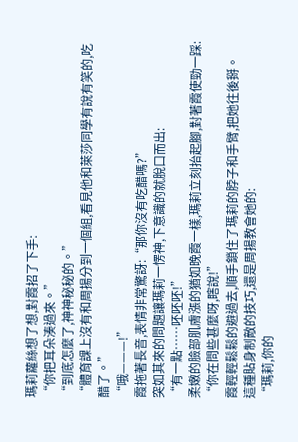瑪莉蘿絲想了想,對霞招了下手:
“你把耳朵湊過來。”
“到底怎麼了,神神秘秘的。”
“體育課上沒有和周揚分到一個組,看見他和萊莎同學有說有笑的,吃醋了。”
“哦———!”
霞拖著長音,表情非常驚訝:“那你沒有吃醋嗎?”
突如其來的問題讓瑪莉一愣神,下意識的就脫口而出:
“有一點……呸呸呸!”
柔嫩的臉部肌膚漲的猶如晚霞一樣,瑪莉立刻抬起腳,對著霞使勁一踩:
“你在問些甚麼呀,瞎說!”
霞輕輕鬆鬆的避過去,順手鎖住了瑪莉的脖子和手臂,把她往後掰。
這種貼身制敵的技巧,還是周揚教會她的:
“瑪莉,你的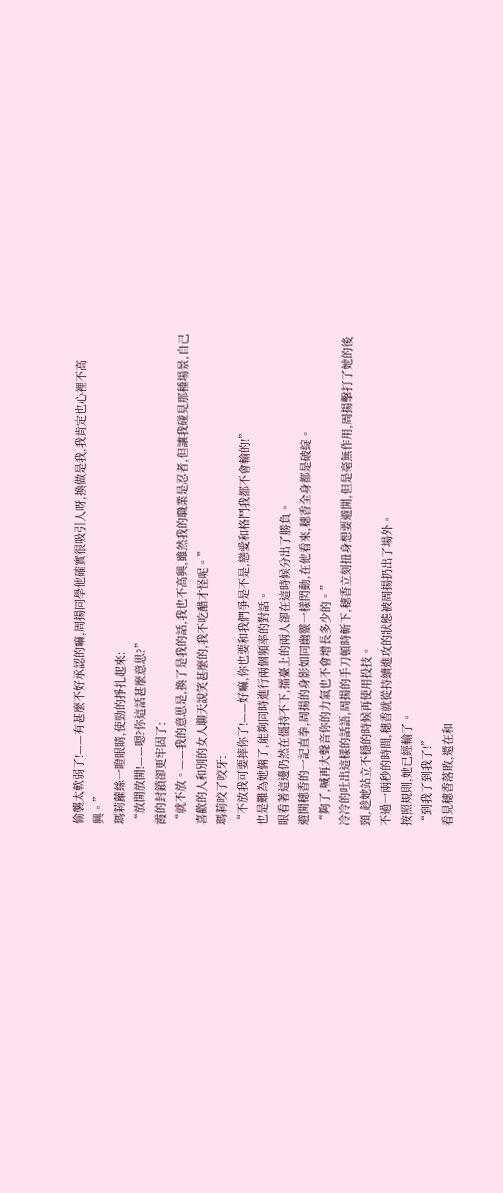偷襲太軟弱了!——有甚麼不好承認的嘛,周揚同學他確實很吸引人呀,換做是我,我肯定也心裡不高興。”
瑪莉蘿絲一瞪眼睛,使勁的掙扎起來:
“放開放開!——嗯?你這話甚麼意思?”
霞的封鎖卻更牢固了:
“就不放。——我的意思是,換了是我的話,我也不高興,雖然我的職業是忍者,但讓我碰見那種場景,自己喜歡的人和別的女人聊天說笑甚麼的,我不吃醋才怪呢。”
瑪莉咬了咬牙:
“不放我可要摔你了!——好嘛,你也要和我們爭是不是,戀愛和格鬥我都不會輸的!”
也是難為她倆了,能夠同時進行兩個頻率的對話。
眼看著這邊仍然在僵持不下,擂臺上的兩人卻在這時候分出了勝負。
避開穗香的一記直拳,周揚的身影如同幽靈一樣閃動,在他看來,穗香全身都是破綻。
“夠了,喊再大聲音你的力氣也不會增長多少的。”
冷冷的吐出這樣的話語,周揚的手刀頓時斬下,穗香立刻扭身想要避開,但是毫無作用,周揚擊打了她的後頸,趁她站立不穩的時候再使用投技。
不過一兩秒的時間,穗香就從持續進攻的狀態被周揚扔出了場外。
按照規則,她已經輸了。
“到我了到我了!”
看見穗香落敗,還在和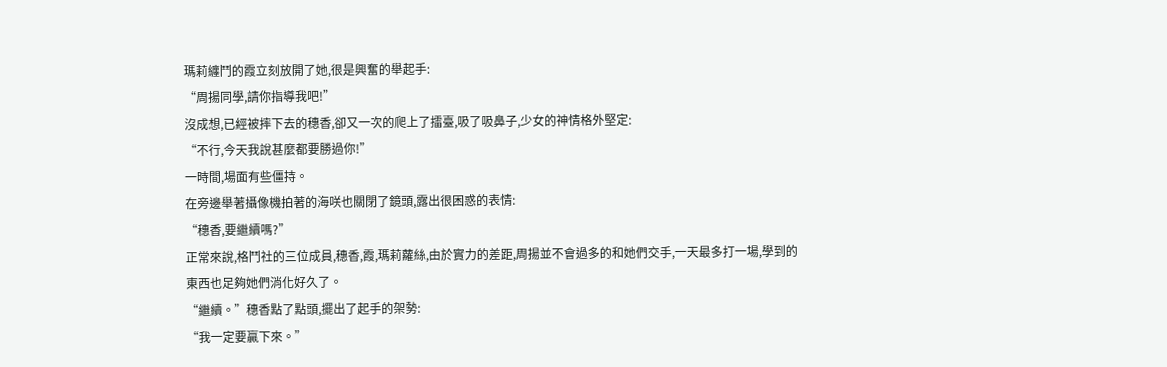瑪莉纏鬥的霞立刻放開了她,很是興奮的舉起手:
“周揚同學,請你指導我吧!”
沒成想,已經被摔下去的穗香,卻又一次的爬上了擂臺,吸了吸鼻子,少女的神情格外堅定:
“不行,今天我說甚麼都要勝過你!”
一時間,場面有些僵持。
在旁邊舉著攝像機拍著的海咲也關閉了鏡頭,露出很困惑的表情:
“穗香,要繼續嗎?”
正常來說,格鬥社的三位成員,穗香,霞,瑪莉蘿絲,由於實力的差距,周揚並不會過多的和她們交手,一天最多打一場,學到的東西也足夠她們消化好久了。
“繼續。”穗香點了點頭,擺出了起手的架勢:
“我一定要贏下來。”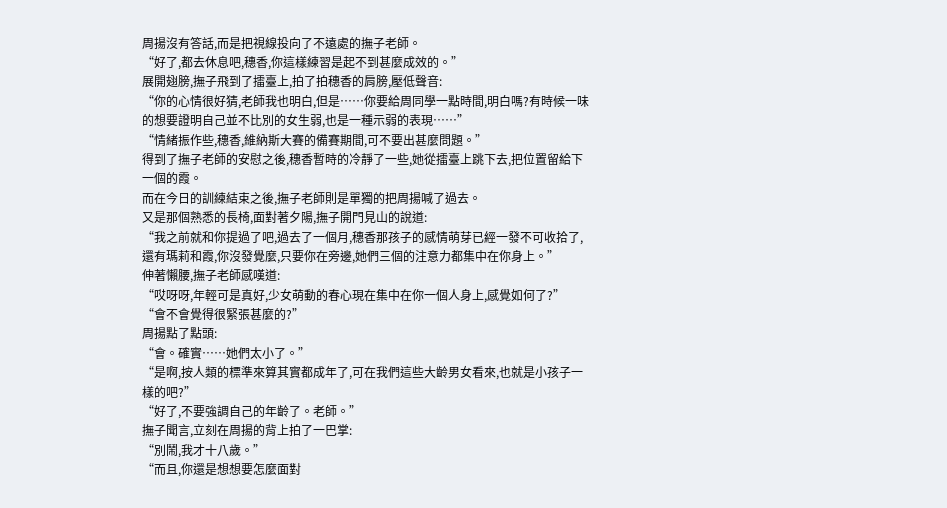周揚沒有答話,而是把視線投向了不遠處的撫子老師。
“好了,都去休息吧,穗香,你這樣練習是起不到甚麼成效的。”
展開翅膀,撫子飛到了擂臺上,拍了拍穗香的肩膀,壓低聲音:
“你的心情很好猜,老師我也明白,但是……你要給周同學一點時間,明白嗎?有時候一味的想要證明自己並不比別的女生弱,也是一種示弱的表現……”
“情緒振作些,穗香,維納斯大賽的備賽期間,可不要出甚麼問題。”
得到了撫子老師的安慰之後,穗香暫時的冷靜了一些,她從擂臺上跳下去,把位置留給下一個的霞。
而在今日的訓練結束之後,撫子老師則是單獨的把周揚喊了過去。
又是那個熟悉的長椅,面對著夕陽,撫子開門見山的說道:
“我之前就和你提過了吧,過去了一個月,穗香那孩子的感情萌芽已經一發不可收拾了,還有瑪莉和霞,你沒發覺麼,只要你在旁邊,她們三個的注意力都集中在你身上。”
伸著懶腰,撫子老師感嘆道:
“哎呀呀,年輕可是真好,少女萌動的春心現在集中在你一個人身上,感覺如何了?”
“會不會覺得很緊張甚麼的?”
周揚點了點頭:
“會。確實……她們太小了。”
“是啊,按人類的標準來算其實都成年了,可在我們這些大齡男女看來,也就是小孩子一樣的吧?”
“好了,不要強調自己的年齡了。老師。”
撫子聞言,立刻在周揚的背上拍了一巴掌:
“別鬧,我才十八歲。”
“而且,你還是想想要怎麼面對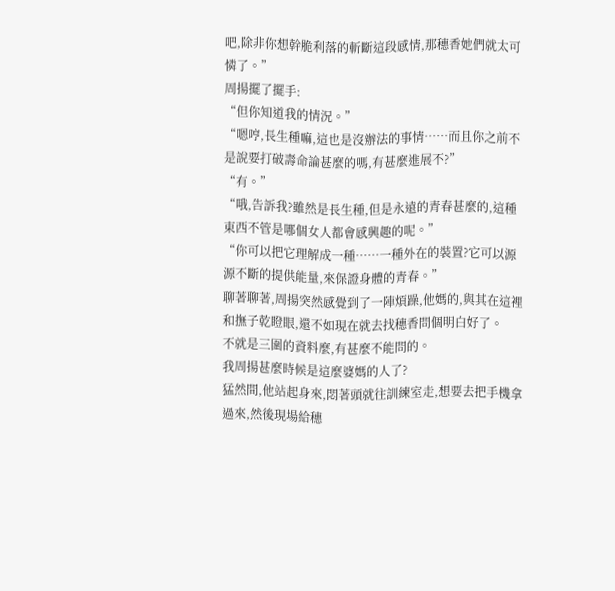吧,除非你想幹脆利落的斬斷這段感情,那穗香她們就太可憐了。”
周揚擺了擺手:
“但你知道我的情況。”
“嗯哼,長生種嘛,這也是沒辦法的事情……而且你之前不是說要打破壽命論甚麼的嗎,有甚麼進展不?”
“有。”
“哦,告訴我?雖然是長生種,但是永遠的青春甚麼的,這種東西不管是哪個女人都會感興趣的呢。”
“你可以把它理解成一種……一種外在的裝置?它可以源源不斷的提供能量,來保證身體的青春。”
聊著聊著,周揚突然感覺到了一陣煩躁,他媽的,與其在這裡和撫子乾瞪眼,還不如現在就去找穗香問個明白好了。
不就是三圍的資料麼,有甚麼不能問的。
我周揚甚麼時候是這麼婆媽的人了?
猛然間,他站起身來,悶著頭就往訓練室走,想要去把手機拿過來,然後現場給穗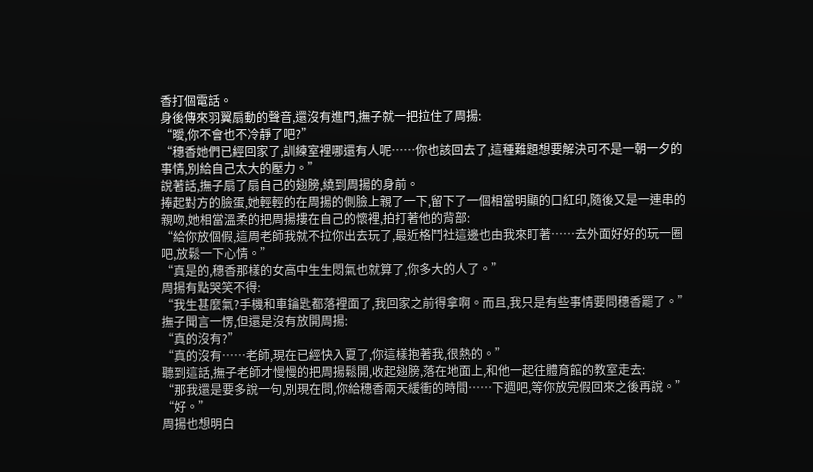香打個電話。
身後傳來羽翼扇動的聲音,還沒有進門,撫子就一把拉住了周揚:
“曖,你不會也不冷靜了吧?”
“穗香她們已經回家了,訓練室裡哪還有人呢……你也該回去了,這種難題想要解決可不是一朝一夕的事情,別給自己太大的壓力。”
說著話,撫子扇了扇自己的翅膀,繞到周揚的身前。
捧起對方的臉蛋,她輕輕的在周揚的側臉上親了一下,留下了一個相當明顯的口紅印,隨後又是一連串的親吻,她相當溫柔的把周揚摟在自己的懷裡,拍打著他的背部:
“給你放個假,這周老師我就不拉你出去玩了,最近格鬥社這邊也由我來盯著……去外面好好的玩一圈吧,放鬆一下心情。”
“真是的,穗香那樣的女高中生生悶氣也就算了,你多大的人了。”
周揚有點哭笑不得:
“我生甚麼氣?手機和車鑰匙都落裡面了,我回家之前得拿啊。而且,我只是有些事情要問穗香罷了。”
撫子聞言一愣,但還是沒有放開周揚:
“真的沒有?”
“真的沒有……老師,現在已經快入夏了,你這樣抱著我,很熱的。”
聽到這話,撫子老師才慢慢的把周揚鬆開,收起翅膀,落在地面上,和他一起往體育館的教室走去:
“那我還是要多說一句,別現在問,你給穗香兩天緩衝的時間……下週吧,等你放完假回來之後再說。”
“好。”
周揚也想明白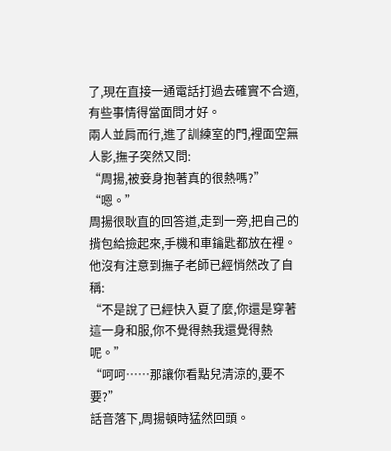了,現在直接一通電話打過去確實不合適,有些事情得當面問才好。
兩人並肩而行,進了訓練室的門,裡面空無人影,撫子突然又問:
“周揚,被妾身抱著真的很熱嗎?”
“嗯。”
周揚很耿直的回答道,走到一旁,把自己的揹包給撿起來,手機和車鑰匙都放在裡。
他沒有注意到撫子老師已經悄然改了自稱:
“不是說了已經快入夏了麼,你還是穿著這一身和服,你不覺得熱我還覺得熱呢。”
“呵呵……那讓你看點兒清涼的,要不要?”
話音落下,周揚頓時猛然回頭。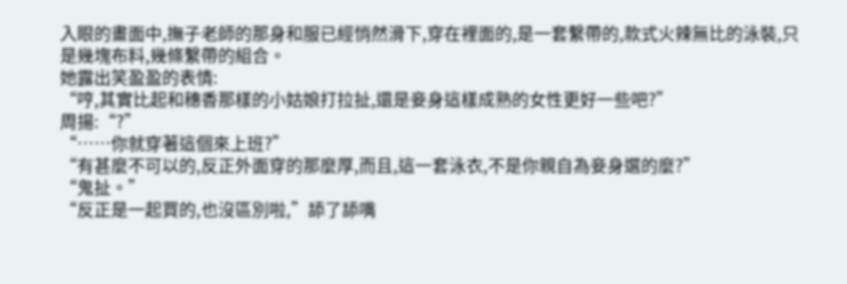入眼的畫面中,撫子老師的那身和服已經悄然滑下,穿在裡面的,是一套繫帶的,款式火辣無比的泳裝,只是幾塊布料,幾條繫帶的組合。
她露出笑盈盈的表情:
“哼,其實比起和穗香那樣的小姑娘打拉扯,還是妾身這樣成熟的女性更好一些吧?”
周揚:“?”
“……你就穿著這個來上班?”
“有甚麼不可以的,反正外面穿的那麼厚,而且,這一套泳衣,不是你親自為妾身選的麼?”
“鬼扯。”
“反正是一起買的,也沒區別啦,”舔了舔嘴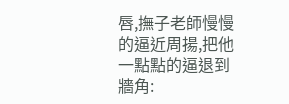唇,撫子老師慢慢的逼近周揚,把他一點點的逼退到牆角: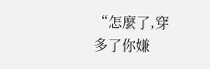“怎麼了,穿多了你嫌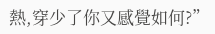熱,穿少了你又感覺如何?”